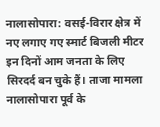नालासोपारा: वसई-विरार क्षेत्र में नए लगाए गए स्मार्ट बिजली मीटर इन दिनों आम जनता के लिए सिरदर्द बन चुके हैं। ताजा मामला नालासोपारा पूर्व के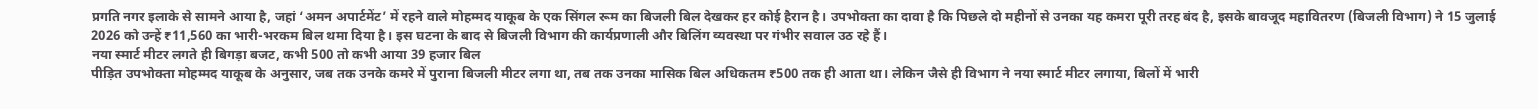प्रगति नगर इलाके से सामने आया है, जहां ‘अमन अपार्टमेंट’ में रहने वाले मोहम्मद याकूब के एक सिंगल रूम का बिजली बिल देखकर हर कोई हैरान है। उपभोक्ता का दावा है कि पिछले दो महीनों से उनका यह कमरा पूरी तरह बंद है, इसके बावजूद महावितरण (बिजली विभाग) ने 15 जुलाई 2026 को उन्हें ₹11,560 का भारी-भरकम बिल थमा दिया है। इस घटना के बाद से बिजली विभाग की कार्यप्रणाली और बिलिंग व्यवस्था पर गंभीर सवाल उठ रहे हैं।
नया स्मार्ट मीटर लगते ही बिगड़ा बजट, कभी 500 तो कभी आया 39 हजार बिल
पीड़ित उपभोक्ता मोहम्मद याकूब के अनुसार, जब तक उनके कमरे में पुराना बिजली मीटर लगा था, तब तक उनका मासिक बिल अधिकतम ₹500 तक ही आता था। लेकिन जैसे ही विभाग ने नया स्मार्ट मीटर लगाया, बिलों में भारी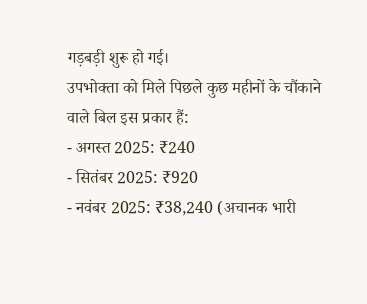गड़बड़ी शुरू हो गई।
उपभोक्ता को मिले पिछले कुछ महीनों के चौंकाने वाले बिल इस प्रकार हैं:
- अगस्त 2025: ₹240
- सितंबर 2025: ₹920
- नवंबर 2025: ₹38,240 (अचानक भारी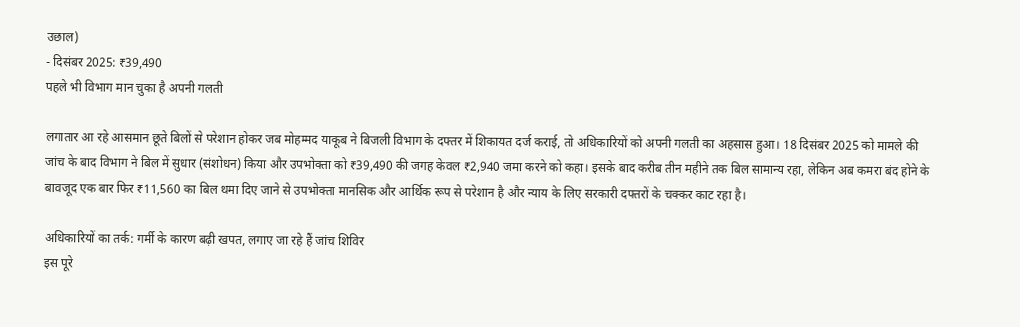उछाल)
- दिसंबर 2025: ₹39,490
पहले भी विभाग मान चुका है अपनी गलती

लगातार आ रहे आसमान छूते बिलों से परेशान होकर जब मोहम्मद याकूब ने बिजली विभाग के दफ्तर में शिकायत दर्ज कराई, तो अधिकारियों को अपनी गलती का अहसास हुआ। 18 दिसंबर 2025 को मामले की जांच के बाद विभाग ने बिल में सुधार (संशोधन) किया और उपभोक्ता को ₹39,490 की जगह केवल ₹2,940 जमा करने को कहा। इसके बाद करीब तीन महीने तक बिल सामान्य रहा, लेकिन अब कमरा बंद होने के बावजूद एक बार फिर ₹11,560 का बिल थमा दिए जाने से उपभोक्ता मानसिक और आर्थिक रूप से परेशान है और न्याय के लिए सरकारी दफ्तरों के चक्कर काट रहा है।

अधिकारियों का तर्क: गर्मी के कारण बढ़ी खपत, लगाए जा रहे हैं जांच शिविर
इस पूरे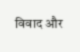विवाद और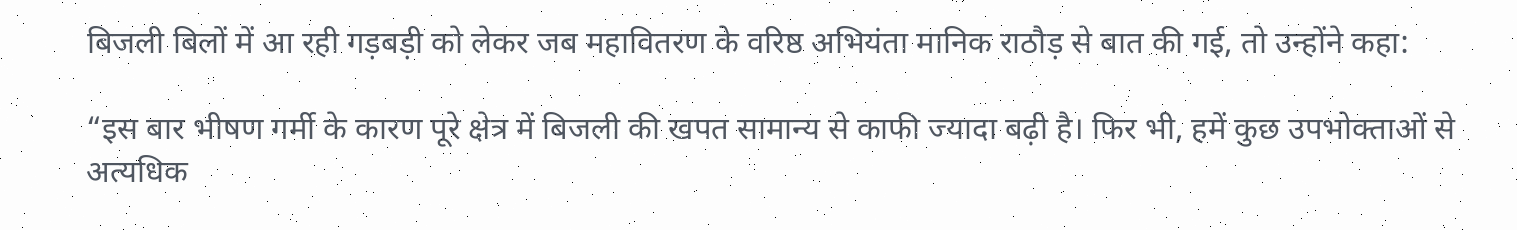बिजली बिलों में आ रही गड़बड़ी को लेकर जब महावितरण के वरिष्ठ अभियंता मानिक राठौड़ से बात की गई, तो उन्होंने कहा:

“इस बार भीषण गर्मी के कारण पूरे क्षेत्र में बिजली की खपत सामान्य से काफी ज्यादा बढ़ी है। फिर भी, हमें कुछ उपभोक्ताओं से अत्यधिक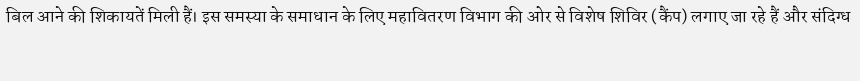बिल आने की शिकायतें मिली हैं। इस समस्या के समाधान के लिए महावितरण विभाग की ओर से विशेष शिविर (कैंप) लगाए जा रहे हैं और संदिग्ध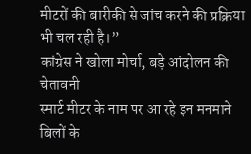मीटरों की बारीकी से जांच करने की प्रक्रिया भी चल रही है।”
कांग्रेस ने खोला मोर्चा, बड़े आंदोलन की चेतावनी
स्मार्ट मीटर के नाम पर आ रहे इन मनमाने बिलों के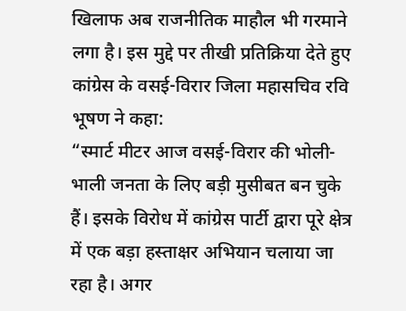खिलाफ अब राजनीतिक माहौल भी गरमाने लगा है। इस मुद्दे पर तीखी प्रतिक्रिया देते हुए कांग्रेस के वसई-विरार जिला महासचिव रवि भूषण ने कहा:
“स्मार्ट मीटर आज वसई-विरार की भोली-भाली जनता के लिए बड़ी मुसीबत बन चुके हैं। इसके विरोध में कांग्रेस पार्टी द्वारा पूरे क्षेत्र में एक बड़ा हस्ताक्षर अभियान चलाया जा रहा है। अगर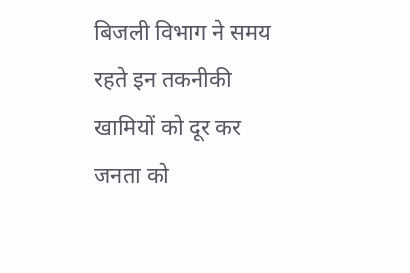बिजली विभाग ने समय रहते इन तकनीकी खामियों को दूर कर जनता को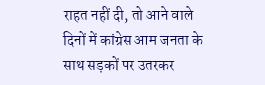राहत नहीं दी, तो आने वाले दिनों में कांग्रेस आम जनता के साथ सड़कों पर उतरकर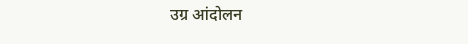उग्र आंदोलन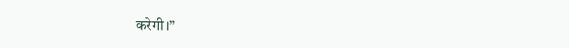करेगी।”